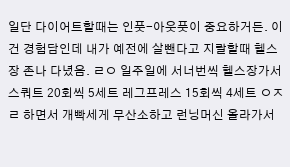일단 다이어트할때는 인풋-아웃풋이 중요하거든. 이건 경험담인데 내가 예전에 살뺀다고 지랄할때 헬스장 존나 다녔음. ㄹㅇ 일주일에 서너번씩 헬스장가서 스쿼트 20회씩 5세트 레그프레스 15회씩 4세트 ㅇㅈㄹ 하면서 개빡세게 무산소하고 런닝머신 올라가서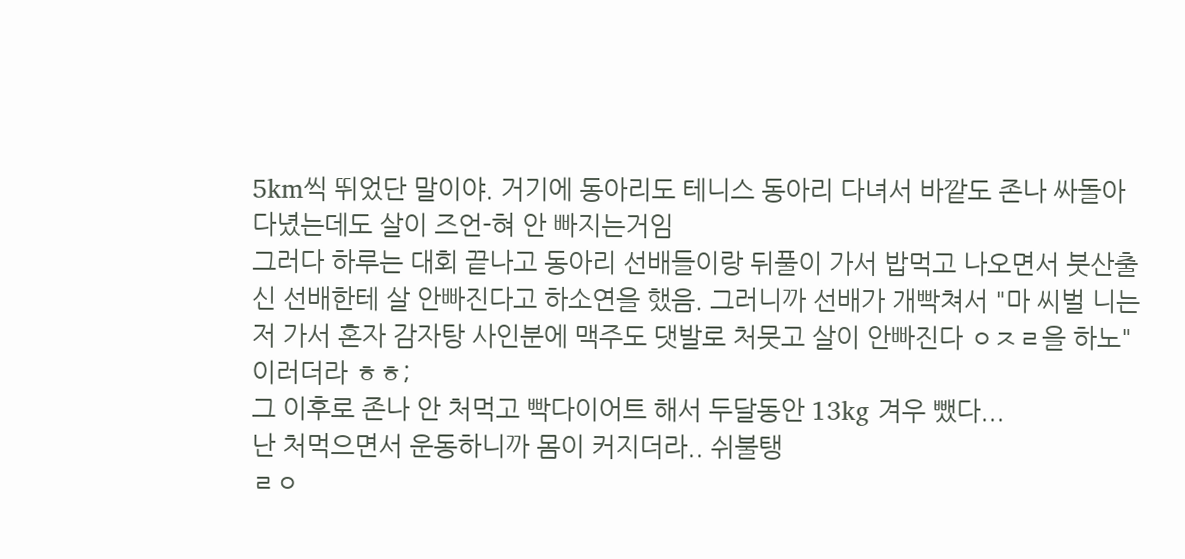5km씩 뛰었단 말이야. 거기에 동아리도 테니스 동아리 다녀서 바깥도 존나 싸돌아다녔는데도 살이 즈언-혀 안 빠지는거임
그러다 하루는 대회 끝나고 동아리 선배들이랑 뒤풀이 가서 밥먹고 나오면서 붓산출신 선배한테 살 안빠진다고 하소연을 했음. 그러니까 선배가 개빡쳐서 "마 씨벌 니는 저 가서 혼자 감자탕 사인분에 맥주도 댓발로 처뭇고 살이 안빠진다 ㅇㅈㄹ을 하노" 이러더라 ㅎㅎ;
그 이후로 존나 안 처먹고 빡다이어트 해서 두달동안 13kg 겨우 뺐다...
난 처먹으면서 운동하니까 몸이 커지더라.. 쉬불탱
ㄹㅇ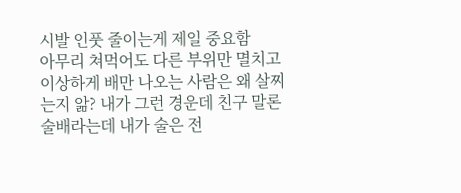시발 인풋 줄이는게 제일 중요함
아무리 쳐먹어도 다른 부위만 멸치고 이상하게 배만 나오는 사람은 왜 살찌는지 앎? 내가 그런 경운데 친구 말론 술배라는데 내가 술은 전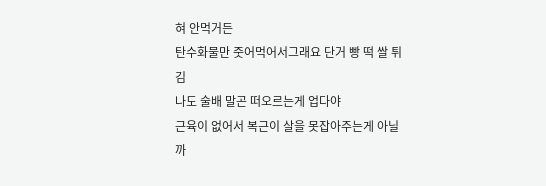혀 안먹거든
탄수화물만 줏어먹어서그래요 단거 빵 떡 쌀 튀김
나도 술배 말곤 떠오르는게 업다야
근육이 없어서 복근이 살을 못잡아주는게 아닐까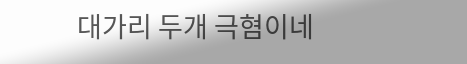대가리 두개 극혐이네